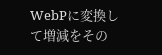WebPに変換して増減をその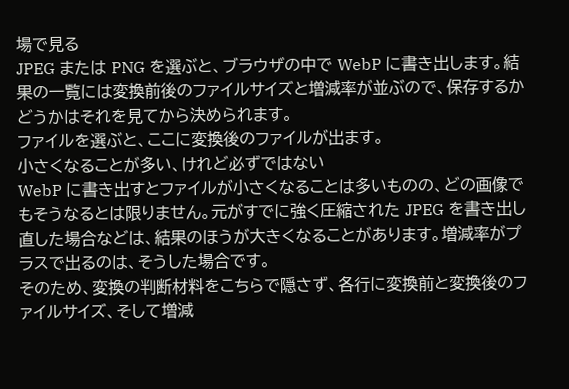場で見る
JPEG または PNG を選ぶと、ブラウザの中で WebP に書き出します。結果の一覧には変換前後のファイルサイズと増減率が並ぶので、保存するかどうかはそれを見てから決められます。
ファイルを選ぶと、ここに変換後のファイルが出ます。
小さくなることが多い、けれど必ずではない
WebP に書き出すとファイルが小さくなることは多いものの、どの画像でもそうなるとは限りません。元がすでに強く圧縮された JPEG を書き出し直した場合などは、結果のほうが大きくなることがあります。増減率がプラスで出るのは、そうした場合です。
そのため、変換の判断材料をこちらで隠さず、各行に変換前と変換後のファイルサイズ、そして増減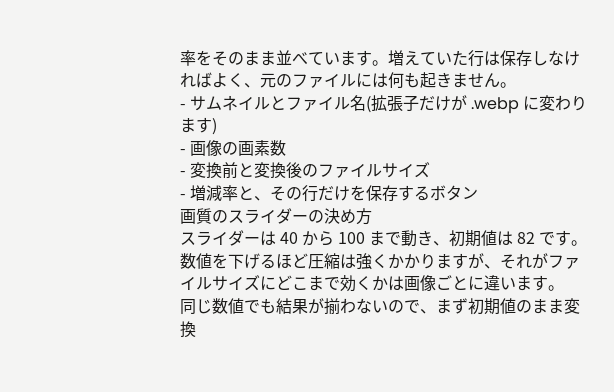率をそのまま並べています。増えていた行は保存しなければよく、元のファイルには何も起きません。
- サムネイルとファイル名(拡張子だけが .webp に変わります)
- 画像の画素数
- 変換前と変換後のファイルサイズ
- 増減率と、その行だけを保存するボタン
画質のスライダーの決め方
スライダーは 40 から 100 まで動き、初期値は 82 です。数値を下げるほど圧縮は強くかかりますが、それがファイルサイズにどこまで効くかは画像ごとに違います。
同じ数値でも結果が揃わないので、まず初期値のまま変換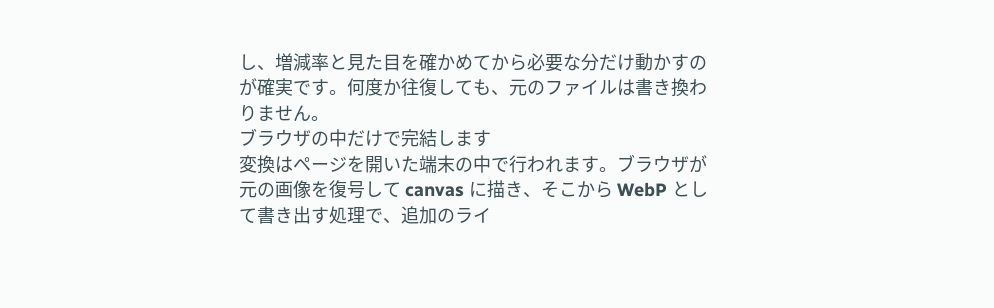し、増減率と見た目を確かめてから必要な分だけ動かすのが確実です。何度か往復しても、元のファイルは書き換わりません。
ブラウザの中だけで完結します
変換はページを開いた端末の中で行われます。ブラウザが元の画像を復号して canvas に描き、そこから WebP として書き出す処理で、追加のライ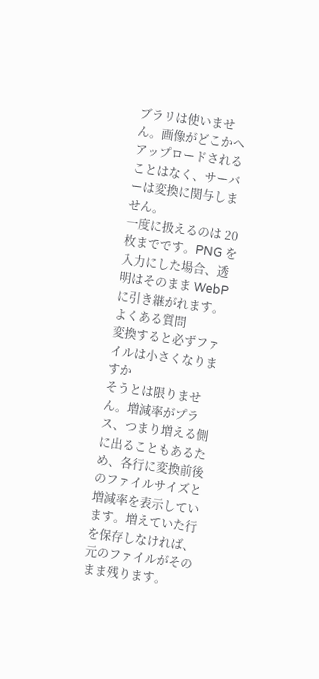ブラリは使いません。画像がどこかへアップロードされることはなく、サーバーは変換に関与しません。
一度に扱えるのは 20 枚までです。PNG を入力にした場合、透明はそのまま WebP に引き継がれます。
よくある質問
変換すると必ずファイルは小さくなりますか
そうとは限りません。増減率がプラス、つまり増える側に出ることもあるため、各行に変換前後のファイルサイズと増減率を表示しています。増えていた行を保存しなければ、元のファイルがそのまま残ります。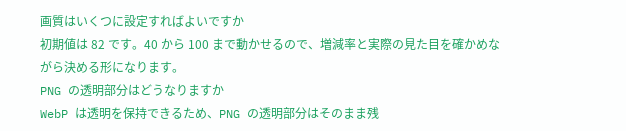画質はいくつに設定すればよいですか
初期値は 82 です。40 から 100 まで動かせるので、増減率と実際の見た目を確かめながら決める形になります。
PNG の透明部分はどうなりますか
WebP は透明を保持できるため、PNG の透明部分はそのまま残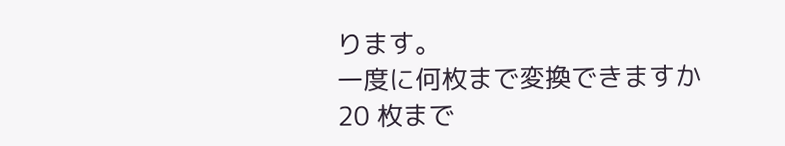ります。
一度に何枚まで変換できますか
20 枚まで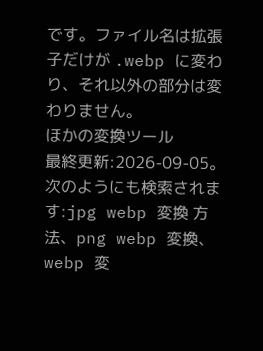です。ファイル名は拡張子だけが .webp に変わり、それ以外の部分は変わりません。
ほかの変換ツール
最終更新:2026-09-05。次のようにも検索されます:jpg webp 変換 方法、png webp 変換、webp 変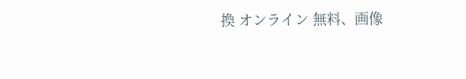換 オンライン 無料、画像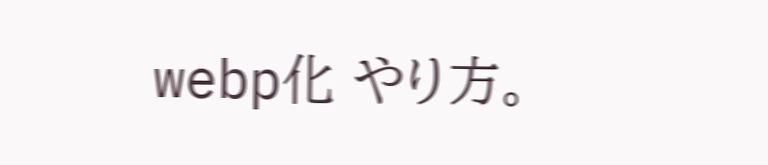webp化 やり方。